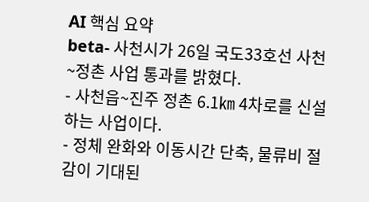AI 핵심 요약
beta- 사천시가 26일 국도33호선 사천~정촌 사업 통과를 밝혔다.
- 사천읍~진주 정촌 6.1㎞ 4차로를 신설하는 사업이다.
- 정체 완화와 이동시간 단축, 물류비 절감이 기대된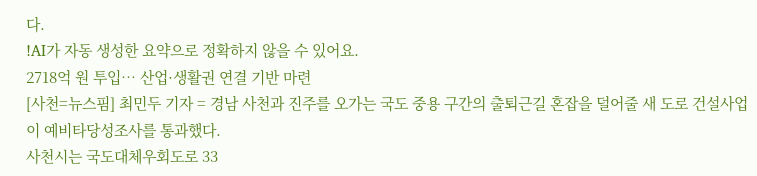다.
!AI가 자동 생성한 요약으로 정확하지 않을 수 있어요.
2718억 원 투입… 산업·생활권 연결 기반 마련
[사천=뉴스핌] 최민두 기자 = 경남 사천과 진주를 오가는 국도 중용 구간의 출퇴근길 혼잡을 덜어줄 새 도로 건설사업이 예비타당성조사를 통과했다.
사천시는 국도대체우회도로 33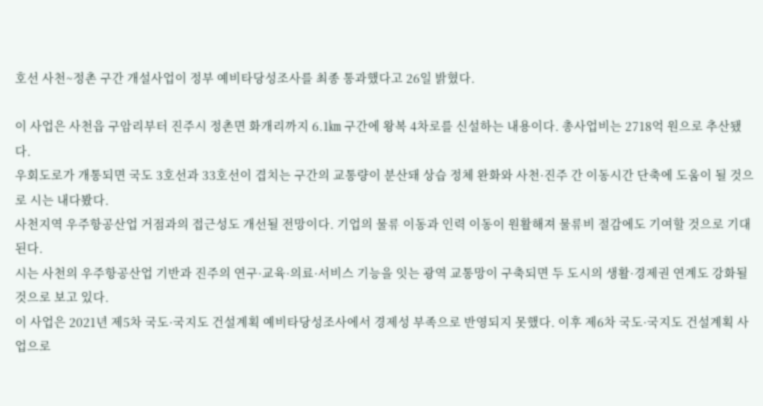호선 사천~정촌 구간 개설사업이 정부 예비타당성조사를 최종 통과했다고 26일 밝혔다.

이 사업은 사천읍 구암리부터 진주시 정촌면 화개리까지 6.1㎞ 구간에 왕복 4차로를 신설하는 내용이다. 총사업비는 2718억 원으로 추산됐다.
우회도로가 개통되면 국도 3호선과 33호선이 겹치는 구간의 교통량이 분산돼 상습 정체 완화와 사천·진주 간 이동시간 단축에 도움이 될 것으로 시는 내다봤다.
사천지역 우주항공산업 거점과의 접근성도 개선될 전망이다. 기업의 물류 이동과 인력 이동이 원활해져 물류비 절감에도 기여할 것으로 기대된다.
시는 사천의 우주항공산업 기반과 진주의 연구·교육·의료·서비스 기능을 잇는 광역 교통망이 구축되면 두 도시의 생활·경제권 연계도 강화될 것으로 보고 있다.
이 사업은 2021년 제5차 국도·국지도 건설계획 예비타당성조사에서 경제성 부족으로 반영되지 못했다. 이후 제6차 국도·국지도 건설계획 사업으로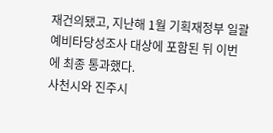재건의됐고, 지난해 1월 기획재정부 일괄 예비타당성조사 대상에 포함된 뒤 이번에 최종 통과했다.
사천시와 진주시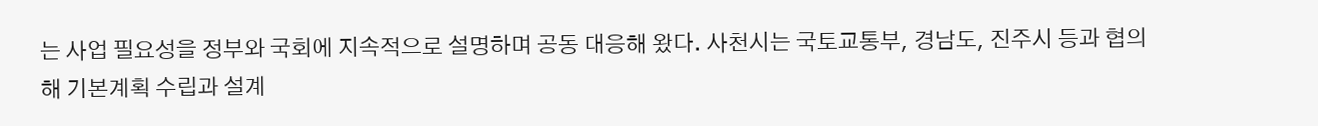는 사업 필요성을 정부와 국회에 지속적으로 설명하며 공동 대응해 왔다. 사천시는 국토교통부, 경남도, 진주시 등과 협의해 기본계획 수립과 설계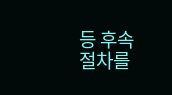등 후속 절차를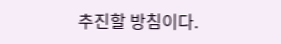추진할 방침이다.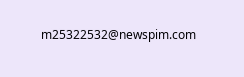m25322532@newspim.com